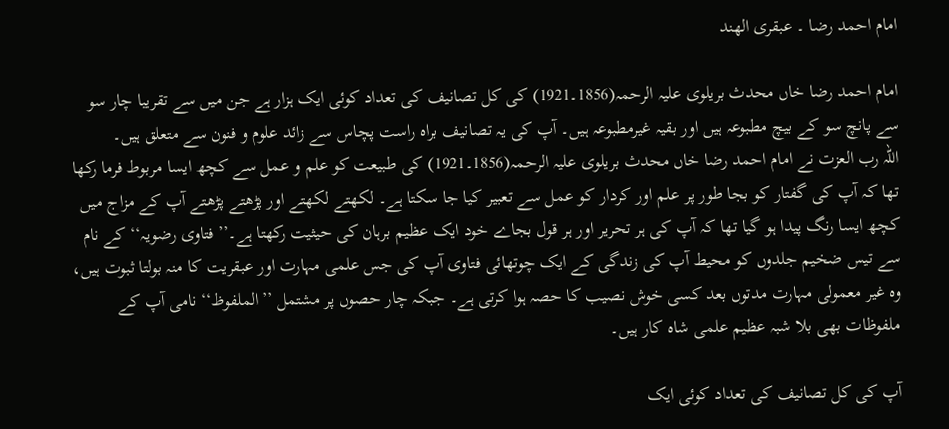امام احمد رضا ۔ عبقری الھند

امام احمد رضا خاں محدث بریلوی علیہ الرحمہ(1856۔1921) کی کل تصانیف کی تعداد کوئی ایک ہزار ہے جن میں سے تقریبا چار سو سے پانچ سو کے بیچ مطبوعہ ہیں اور بقیہ غیرمطبوعہ ہیں۔ آپ کی یہ تصانیف براہ راست پچاس سے زائد علوم و فنون سے متعلق ہیں۔
اللہ رب العزت نے امام احمد رضا خاں محدث بریلوی علیہ الرحمہ(1856۔1921) کی طبیعت کو علم و عمل سے کچھ ایسا مربوط فرما رکھا تھا کہ آپ کی گفتار کو بجا طور پر علم اور کردار کو عمل سے تعبیر کیا جا سکتا ہے۔ لکھتے لکھتے اور پڑھتے پڑھتے آپ کے مزاج میں کچھ ایسا رنگ پیدا ہو گیا تھا کہ آپ کی ہر تحریر اور ہر قول بجاے خود ایک عظیم برہان کی حیثیت رکھتا ہے۔’’فتاوی رضویہ‘‘ کے نام سے تیس ضخیم جلدوں کو محیط آپ کی زندگی کے ایک چوتھائی فتاوی آپ کی جس علمی مہارت اور عبقریت کا منہ بولتا ثبوت ہیں، وہ غیر معمولی مہارت مدتوں بعد کسی خوش نصیب کا حصہ ہوا کرتی ہے۔ جبکہ چار حصوں پر مشتمل ’’الملفوظ‘‘ نامی آپ کے ملفوظات بھی بلا شبہ عظیم علمی شاہ کار ہیں۔

آپ کی کل تصانیف کی تعداد کوئی ایک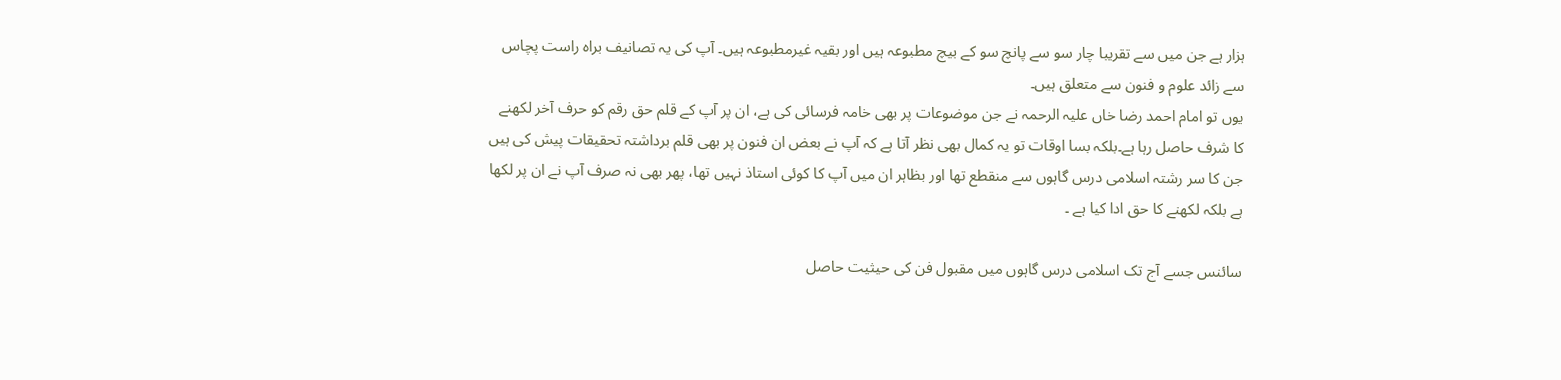ہزار ہے جن میں سے تقریبا چار سو سے پانچ سو کے بیچ مطبوعہ ہیں اور بقیہ غیرمطبوعہ ہیں۔ آپ کی یہ تصانیف براہ راست پچاس سے زائد علوم و فنون سے متعلق ہیں۔
یوں تو امام احمد رضا خاں علیہ الرحمہ نے جن موضوعات پر بھی خامہ فرسائی کی ہے، ان پر آپ کے قلم حق رقم کو حرف آخر لکھنے کا شرف حاصل رہا ہے۔بلکہ بسا اوقات تو یہ کمال بھی نظر آتا ہے کہ آپ نے بعض ان فنون پر بھی قلم برداشتہ تحقیقات پیش کی ہیں جن کا سر رشتہ اسلامی درس گاہوں سے منقطع تھا اور بظاہر ان میں آپ کا کوئی استاذ نہیں تھا، پھر بھی نہ صرف آپ نے ان پر لکھا ہے بلکہ لکھنے کا حق ادا کیا ہے ۔

سائنس جسے آج تک اسلامی درس گاہوں میں مقبول فن کی حیثیت حاصل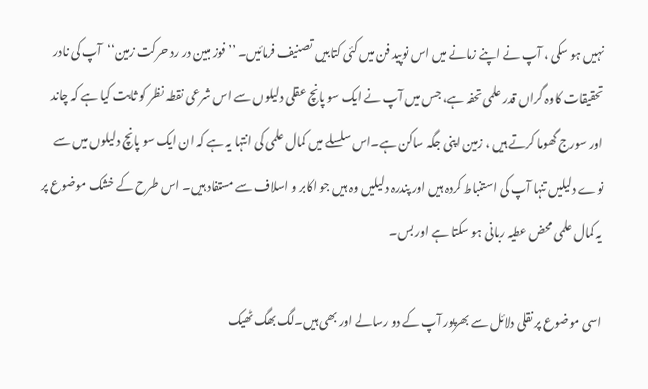نہیں ہو سکی ، آپ نے اپنے زمانے میں اس نوپید فن میں کئی کتابیں تصنیف فرمائیں۔ ’’فوز مبین در رد حرکت زمین‘‘آپ کی نادر تحقیقات کاوہ گراں قدر علمی تحفہ ہے، جس میں آپ نے ایک سو پانچ عقلی دلیلوں سے اس شرعی نقطہ نظر کو ثابت کیا ہے کہ چاند اور سورج گھوما کرتے ہیں ، زمین اپنی جگہ ساکن ہے۔اس سلسلے میں کمال علمی کی انتہا یہ ہے کہ ان ایک سو پانچ دلیلوں میں سے نوے دلیلیں تنہا آپ کی استنباط کردہ ہیں اور پندرہ دلیلیں وہ ہیں جو اکابر و اسلاف سے مستفاد ہیں۔ اس طرح کے خشک موضوع پر یہ کمال علمی محض عطیہ ربانی ہو سکتا ہے اور بس۔

اسی موضوع پر نقلی دلائل سے بھرپور آپ کے دو رسالے اور بھی ہیں۔لگ بھگ ٹھیک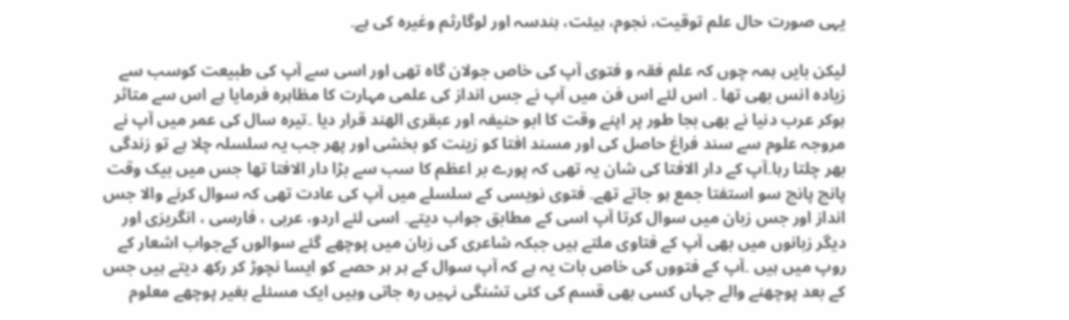یہی صورت حال علم توقیت، نجوم، ہیئت، ہندسہ اور لوگارثم وغیرہ کی ہے۔

لیکن بایں ہمہ چوں کہ علم فقہ و فتوی آپ کی خاص جولان گاہ تھی اور اسی سے آپ کی طبیعت کوسب سے زیادہ انس بھی تھا ۔ اس لئے اس فن میں آپ نے جس انداز کی علمی مہارت کا مظاہرہ فرمایا ہے اس سے متاثر ہوکر عرب دنیا نے بھی بجا طور پر اپنے وقت کا ابو حنیفہ اور عبقری الھند قرار دیا ۔تیرہ سال کی عمر میں آپ نے مروجہ علوم سے سند فراغ حاصل کی اور مسند افتا کو زینت کو بخشی اور پھر جب یہ سلسلہ چلا ہے تو زندگی بھر چلتا رہا۔آپ کے دار الافتا کی شان یہ تھی کہ پورے بر اعظم کا سب سے بڑا دار الافتا تھا جس میں بیک وقت پانچ پانچ سو استفتا جمع ہو جاتے تھے۔ فتوی نویسی کے سلسلے میں آپ کی عادت تھی کہ سوال کرنے والا جس انداز اور جس زبان میں سوال کرتا آپ اسی کے مطابق جواب دیتے۔ اسی لئے اردو، عربی ، فارسی ، انگریزی اور دیگر زبانوں میں بھی آپ کے فتاوی ملتے ہیں جبکہ شاعری کی زبان میں پوچھے گئے سوالوں کےجواب اشعار کے روپ میں ہیں ۔آپ کے فتووں کی خاص بات یہ ہے کہ آپ سوال کے ہر ہر حصے کو ایسا نچوڑ کر رکھ دیتے ہیں جس کے بعد پوچھنے والے جہاں کسی بھی قسم کی کئی تشنگی نہیں رہ جاتی وہیں ایک مسئلے بغیر پوچھے معلوم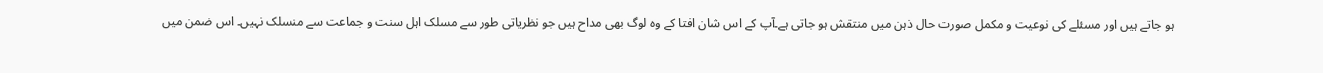ہو جاتے ہیں اور مسئلے کی نوعیت و مکمل صورت حال ذہن میں منتقش ہو جاتی ہے۔آپ کے اس شان افتا کے وہ لوگ بھی مداح ہیں جو نظریاتی طور سے مسلک اہل سنت و جماعت سے منسلک نہیں۔ اس ضمن میں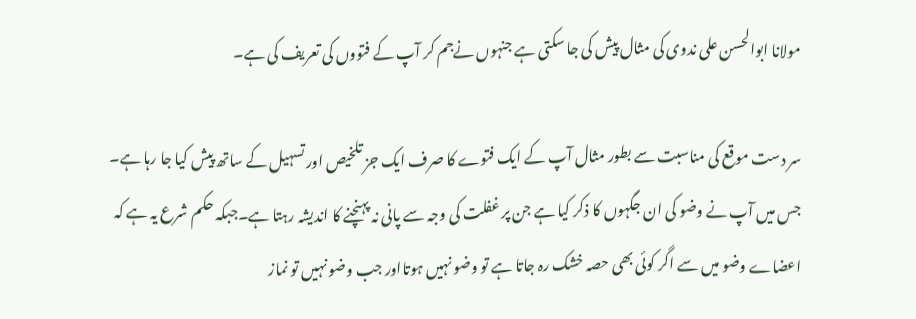مولانا ابوالحسن علی ندوی کی مثال پیش کی جا سکتی ہے جنہوں نےجم کر آپ کے فتووں کی تعریف کی ہے۔

سر دست موقع کی مناسبت سے بطور مثال آپ کے ایک فتوے کا صرف ایک جز تلخیص اور تسہیل کے ساتھ پیش کیا جا رہا ہے۔ جس میں آپ نے وضو کی ان جگہوں کا ذکر کیا ہے جن پر غفلت کی وجہ سے پانی نہ پہنچنے کا اندیشہ رہتا ہے۔جبکہ حکم شرع یہ ہے کہ اعضاے وضو میں سے اگر کوئی بھی حصہ خشک رہ جاتا ہے تو وضو نہیں ہوتااور جب وضو نہیں تو نماز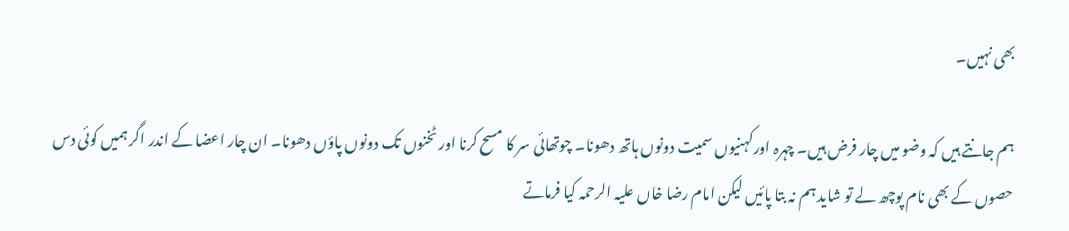بھی نہیں۔

ہم جانتے ہیں کہ وضو میں چار فرض ہیں۔ چہرہ اورکہنیوں سمیت دونوں ہاتھ دھونا۔ چوتھائی سر کا مسح کرنا اور ٹخنوں تک دونوں پاؤں دھونا۔ ان چار اعضا کے اندر اگر ہمیں کوئی دس حصوں کے بھی نام پوچھ لے تو شاید ہم نہ بتا پائیں لیکن امام رضا خاں علیہ الرحمہ کیا فرماتے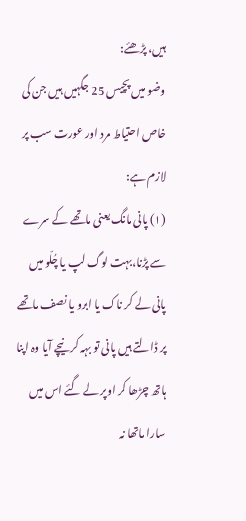ہیں، پڑھئے:
وضو میں پچیس 25 جگہیں ہیں جن کی خاص احتیاط مرد اور عورت سب پر لازم ہے:
(۱) پانی مانگ یعنی ماتھے کے سرے سے پڑنا،بہت لوگ لپ یا چُلّو میں پانی لے کر ناک یا ابرو یا نصف ماتھے پر ڈالتے ہیں پانی تو بہہ کر نیچے آیا وہ اپنا ہاتھ چڑھا کر اوپر لے گئے اس میں سارا ماتھا نہ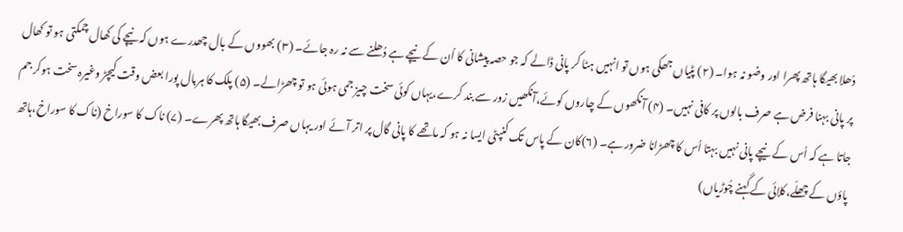دُھلا بھیگا ہاتھ پھرا اور وضو نہ ہوا۔ (۲) پٹیاں جھکی ہوں تو انہیں ہٹا کر پانی ڈالے کہ جو حصہ پیشانی کا اُن کے نیچے ہے دُھلنے سے نہ رہ جائے۔ (۳) بھووں کے بال چھدرے ہوں کہ نیچے کی کھال چمکتی ہو تو کھال پر پانی بہنا فرض ہے صرف بالوں پر کافی نہیں۔ (۴) آنکھوں کے چاروں کوئے،آنکھیں زور سے بند کرے،یہاں کوئی سخت چیز جمی ہوئی ہو تو چھڑالے۔ (۵) پلک کا ہربال پورا بعض وقت کیچڑ وغیرہ سخت ہوکر جم جاتا ہے کہ اُس کے نیچے پانی نہیں بہتا اُس کا چھڑانا ضرور ہے۔ (۶)کان کے پاس تک کنپٹی ایسا نہ ہو کہ ماتھے کا پانی گال پر اتر آئے اور یہاں صرف بھیگا ہاتھ پھرے۔ (۷) ناک کا سوراخ (ناک کا سوراخ،ہاتھ پاؤں کے چھلّے،کلائی کے گہنے چُوڑیاں)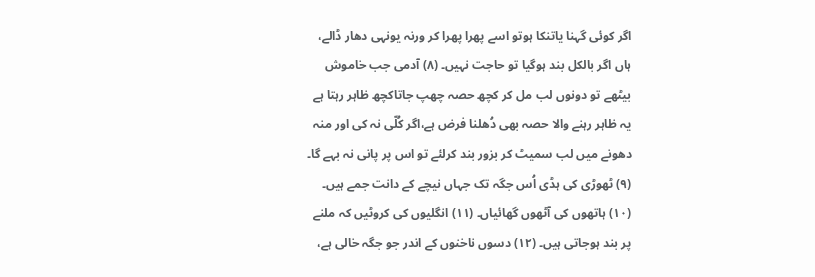اگر کوئی گہنا یاتنکا ہوتو اسے پھرا پھرا کر ورنہ یونہی دھار ڈالے، ہاں اگر بالکل بند ہوگیا تو حاجت نہیں۔ (۸) آدمی جب خاموش بیٹھے تو دونوں لب مل کر کچھ حصہ چھپ جاتاکچھ ظاہر رہتا ہے یہ ظاہر رہنے والا حصہ بھی دُھلنا فرض ہے،اگر کُلّی نہ کی اور منہ دھونے میں لب سمیٹ کر بزور بند کرلئے تو اس پر پانی نہ بہے گا۔ (۹) ٹھوڑی کی ہڈی اُس جگہ تک جہاں نیچے کے دانت جمے ہیں۔ (۱۰) ہاتھوں کی آٹھوں گھائیاں۔ (۱۱) انگلیوں کی کروٹیں کہ ملنے پر بند ہوجاتی ہیں۔ (۱۲) دسوں ناخنوں کے اندر جو جگہ خالی ہے،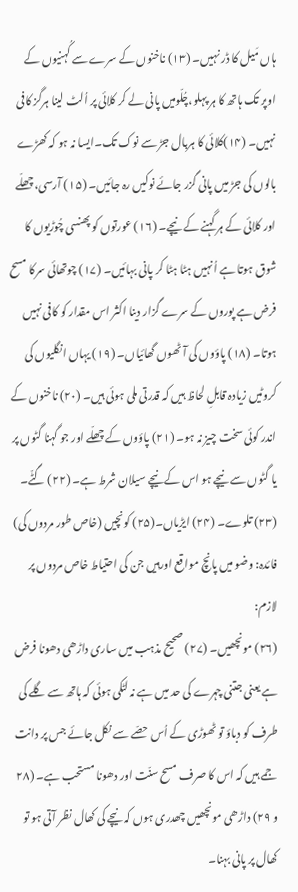ہاں مَیل کا ڈر نہیں۔ (۱۳) ناخنوں کے سرے سے کُہنیوں کے اوپر تک ہاتھ کا ہر پہلو،چُلّومیں پانی لے کر کلائی پر اُلٹ لینا ہرگز کافی نہیں۔ (۱۴)کلائی کا ہربال جڑ سے نوک تک۔ایسا نہ ہو کہ کھڑے بالوں کی جڑ میں پانی گزر جائے نوکیں رہ جائیں۔ (۱۵) آرسی، چھلّے اور کلائی کے ہر گہنے کے نیچے۔ (۱۶) عورتوں کو پھنسی چُوڑیوں کا شوق ہوتا ہے اُنہیں ہٹا ہٹا کر پانی بہائیں۔ (۱۷) چوتھائی سرکا مسح فرض ہے پوروں کے سرے گزار دینا اکثر اس مقدار کو کافی نہیں ہوتا۔ (۱۸) پاؤوں کی آٹھوں گھائیاں۔ (۱۹) یہاں انگلیوں کی کروٹیں زیادہ قابلِ لحاظ ہیں کہ قدرتی ملی ہوئی ہیں۔ (۲۰) ناخنوں کے اندر کوئی سخت چیز نہ ہو۔ (۲۱) پاؤوں کے چھلّے اور جو گہنا گٹوں پر یا گٹوں سے نیچے ہو اس کے نیچے سیلان شرط ہے۔ (۲۲) گٹّے۔ (۲۳) تلوے۔ (۲۴) ایڑیاں۔(۲۵) کونچیں (خاص طور مردوں کی)
فائدہ: وضو میں پانچ مواقع اورہیں جن کی احتیاط خاص مردوں پر لازم:
(۲۶) مونچھیں۔ (۲۷) صحیح مذہب میں ساری داڑھی دھونا فرض ہے یعنی جتنی چہرے کی حد میں ہے نہ لٹکی ہوئی کہ ہاتھ سے گلے کی طرف کو دباؤ تو ٹھوڑی کے اُس حصّے سے نکل جائے جس پر دانت جمے ہیں کہ اس کا صرف مسح سنّت اور دھونا مستحب ہے۔ (۲۸ و ۲۹) داڑھی مونچھیں چھدری ہوں کہ نیچے کی کھال نظر آتی ہو تو کھال پر پانی بہنا۔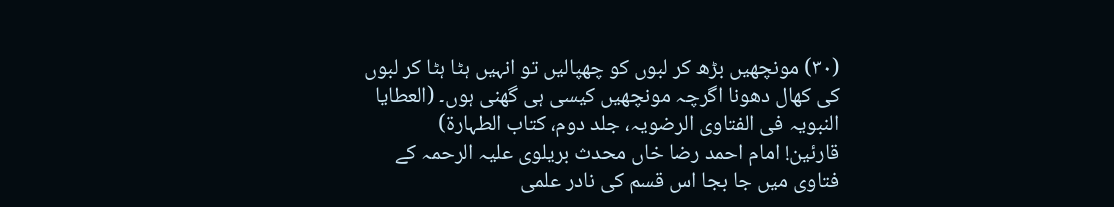(۳۰) مونچھیں بڑھ کر لبوں کو چھپالیں تو انہیں ہٹا ہٹا کر لبوں کی کھال دھونا اگرچہ مونچھیں کیسی ہی گھنی ہوں۔ (العطایا النبویہ فی الفتاوی الرضویہ، جلد دوم، کتاب الطہارۃ)
قارئین! امام احمد رضا خاں محدث بریلوی علیہ الرحمہ کے فتاوی میں جا بجا اس قسم کی نادر علمی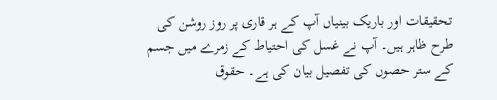تحقیقات اور باریک بینیاں آپ کے ہر قاری پر روز روشن کی طرح ظاہر ہیں۔ آپ نے غسل کی احتیاط کے زمرے میں جسم کے ستر حصوں کی تفصیل بیان کی ہے۔ حقوق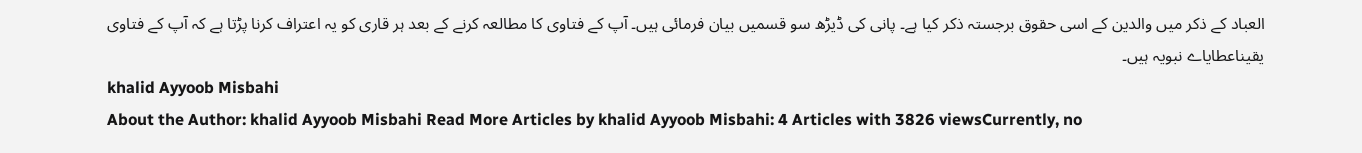العباد کے ذکر میں والدین کے اسی حقوق برجستہ ذکر کیا ہے۔ پانی کی ڈیڑھ سو قسمیں بیان فرمائی ہیں۔ آپ کے فتاوی کا مطالعہ کرنے کے بعد ہر قاری کو یہ اعتراف کرنا پڑتا ہے کہ آپ کے فتاوی یقیناعطایاے نبویہ ہیں۔
khalid Ayyoob Misbahi
About the Author: khalid Ayyoob Misbahi Read More Articles by khalid Ayyoob Misbahi: 4 Articles with 3826 viewsCurrently, no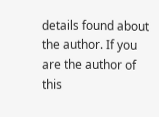details found about the author. If you are the author of this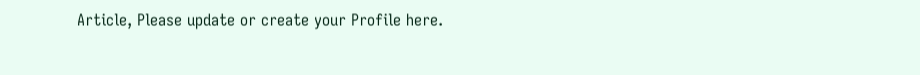Article, Please update or create your Profile here.